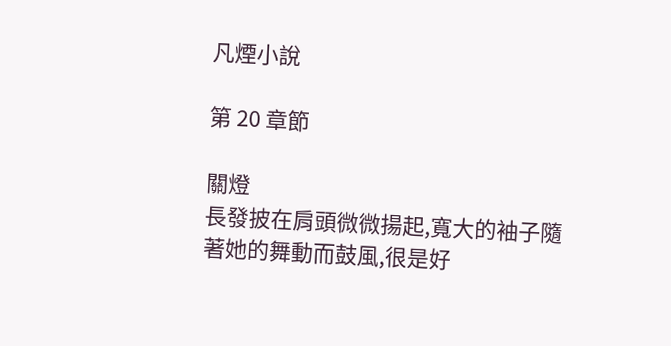凡煙小說

第 20 章節

關燈
長發披在肩頭微微揚起,寬大的袖子隨著她的舞動而鼓風,很是好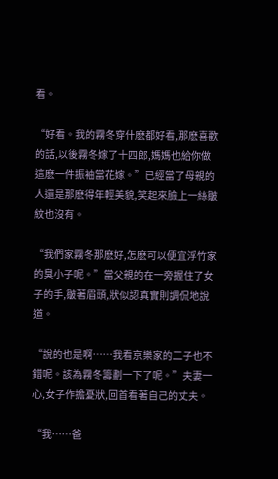看。

“好看。我的霧冬穿什麽都好看,那麽喜歡的話,以後霧冬嫁了十四郎,媽媽也給你做這麽一件振袖當花嫁。”已經當了母親的人還是那麽得年輕美貌,笑起來臉上一絲皺紋也沒有。

“我們家霧冬那麽好,怎麽可以便宜浮竹家的臭小子呢。”當父親的在一旁握住了女子的手,皺著眉頭,狀似認真實則調侃地說道。

“說的也是啊……我看京樂家的二子也不錯呢。該為霧冬籌劃一下了呢。”夫妻一心,女子作擔憂狀,回首看著自己的丈夫。

“我……爸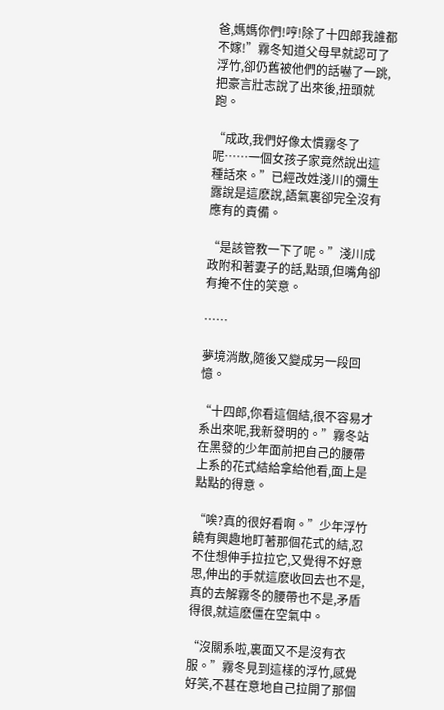爸,媽媽你們!哼!除了十四郎我誰都不嫁!”霧冬知道父母早就認可了浮竹,卻仍舊被他們的話嚇了一跳,把豪言壯志說了出來後,扭頭就跑。

“成政,我們好像太慣霧冬了呢……一個女孩子家竟然說出這種話來。”已經改姓淺川的彌生露說是這麽說,語氣裏卻完全沒有應有的責備。

“是該管教一下了呢。”淺川成政附和著妻子的話,點頭,但嘴角卻有掩不住的笑意。

……

夢境消散,隨後又變成另一段回憶。

“十四郎,你看這個結,很不容易才系出來呢,我新發明的。”霧冬站在黑發的少年面前把自己的腰帶上系的花式結給拿給他看,面上是點點的得意。

“唉?真的很好看啊。”少年浮竹饒有興趣地盯著那個花式的結,忍不住想伸手拉拉它,又覺得不好意思,伸出的手就這麽收回去也不是,真的去解霧冬的腰帶也不是,矛盾得很,就這麽僵在空氣中。

“沒關系啦,裏面又不是沒有衣服。”霧冬見到這樣的浮竹,感覺好笑,不甚在意地自己拉開了那個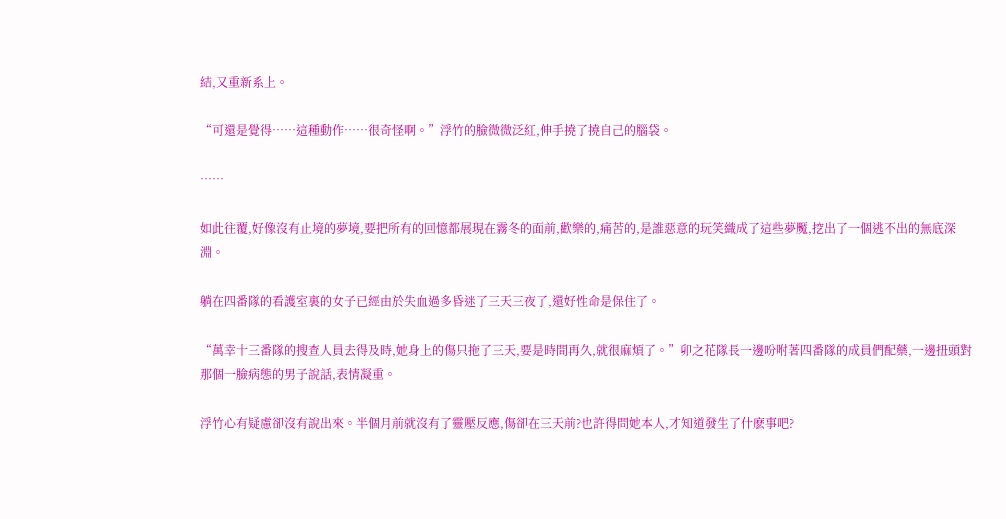結,又重新系上。

“可還是覺得……這種動作……很奇怪啊。”浮竹的臉微微泛紅,伸手撓了撓自己的腦袋。

……

如此往覆,好像沒有止境的夢境,要把所有的回憶都展現在霧冬的面前,歡樂的,痛苦的,是誰惡意的玩笑織成了這些夢魘,挖出了一個逃不出的無底深淵。

躺在四番隊的看護室裏的女子已經由於失血過多昏迷了三天三夜了,還好性命是保住了。

“萬幸十三番隊的搜查人員去得及時,她身上的傷只拖了三天,要是時間再久,就很麻煩了。”卯之花隊長一邊吩咐著四番隊的成員們配藥,一邊扭頭對那個一臉病態的男子說話,表情凝重。

浮竹心有疑慮卻沒有說出來。半個月前就沒有了靈壓反應,傷卻在三天前?也許得問她本人,才知道發生了什麽事吧?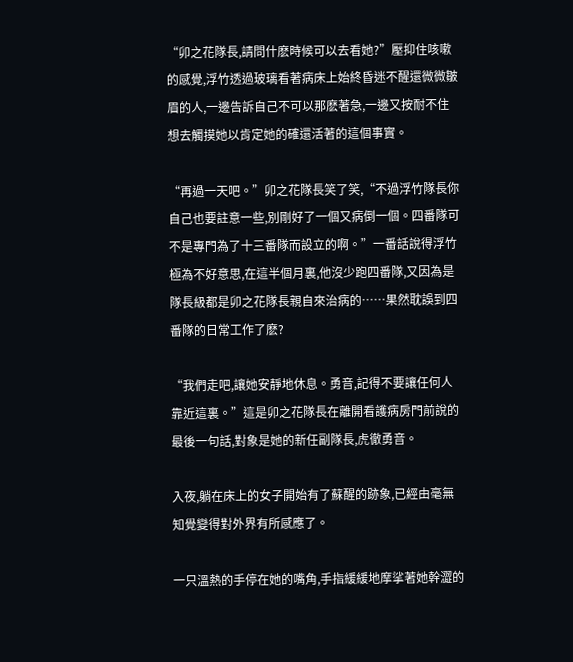“卯之花隊長,請問什麽時候可以去看她?”壓抑住咳嗽的感覺,浮竹透過玻璃看著病床上始終昏迷不醒還微微皺眉的人,一邊告訴自己不可以那麽著急,一邊又按耐不住想去觸摸她以肯定她的確還活著的這個事實。

“再過一天吧。”卯之花隊長笑了笑,“不過浮竹隊長你自己也要註意一些,別剛好了一個又病倒一個。四番隊可不是專門為了十三番隊而設立的啊。”一番話說得浮竹極為不好意思,在這半個月裏,他沒少跑四番隊,又因為是隊長級都是卯之花隊長親自來治病的……果然耽誤到四番隊的日常工作了麽?

“我們走吧,讓她安靜地休息。勇音,記得不要讓任何人靠近這裏。”這是卯之花隊長在離開看護病房門前說的最後一句話,對象是她的新任副隊長,虎徹勇音。

入夜,躺在床上的女子開始有了蘇醒的跡象,已經由毫無知覺變得對外界有所感應了。

一只溫熱的手停在她的嘴角,手指緩緩地摩挲著她幹澀的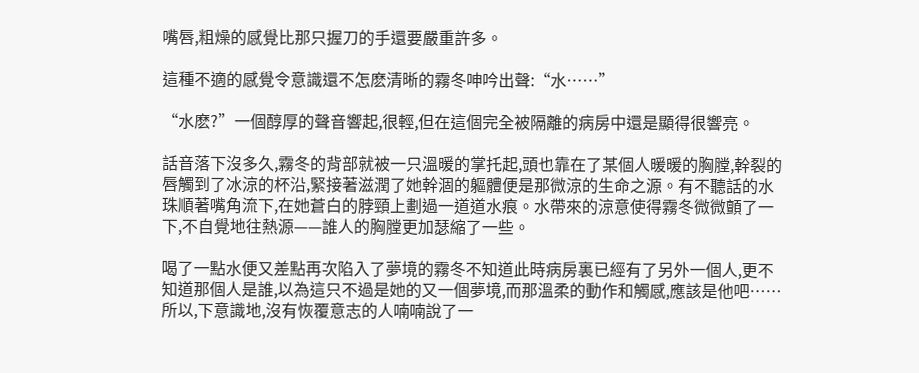嘴唇,粗燥的感覺比那只握刀的手還要嚴重許多。

這種不適的感覺令意識還不怎麽清晰的霧冬呻吟出聲:“水……”

“水麽?”一個醇厚的聲音響起,很輕,但在這個完全被隔離的病房中還是顯得很響亮。

話音落下沒多久,霧冬的背部就被一只溫暖的掌托起,頭也靠在了某個人暖暖的胸膛,幹裂的唇觸到了冰涼的杯沿,緊接著滋潤了她幹涸的軀體便是那微涼的生命之源。有不聽話的水珠順著嘴角流下,在她蒼白的脖頸上劃過一道道水痕。水帶來的涼意使得霧冬微微顫了一下,不自覺地往熱源——誰人的胸膛更加瑟縮了一些。

喝了一點水便又差點再次陷入了夢境的霧冬不知道此時病房裏已經有了另外一個人,更不知道那個人是誰,以為這只不過是她的又一個夢境,而那溫柔的動作和觸感,應該是他吧……所以,下意識地,沒有恢覆意志的人喃喃說了一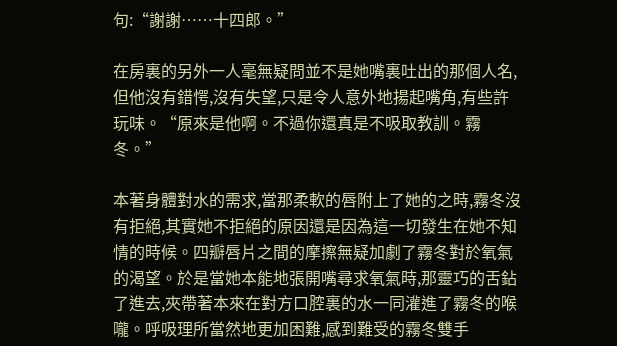句:“謝謝……十四郎。”

在房裏的另外一人毫無疑問並不是她嘴裏吐出的那個人名,但他沒有錯愕,沒有失望,只是令人意外地揚起嘴角,有些許玩味。“原來是他啊。不過你還真是不吸取教訓。霧冬。”

本著身體對水的需求,當那柔軟的唇附上了她的之時,霧冬沒有拒絕,其實她不拒絕的原因還是因為這一切發生在她不知情的時候。四瓣唇片之間的摩擦無疑加劇了霧冬對於氧氣的渴望。於是當她本能地張開嘴尋求氧氣時,那靈巧的舌鉆了進去,夾帶著本來在對方口腔裏的水一同灌進了霧冬的喉嚨。呼吸理所當然地更加困難,感到難受的霧冬雙手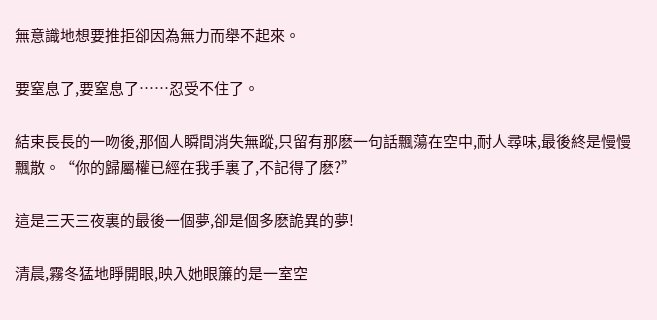無意識地想要推拒卻因為無力而舉不起來。

要窒息了,要窒息了……忍受不住了。

結束長長的一吻後,那個人瞬間消失無蹤,只留有那麽一句話飄蕩在空中,耐人尋味,最後終是慢慢飄散。“你的歸屬權已經在我手裏了,不記得了麽?”

這是三天三夜裏的最後一個夢,卻是個多麽詭異的夢!

清晨,霧冬猛地睜開眼,映入她眼簾的是一室空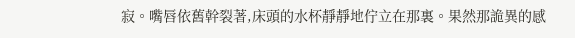寂。嘴唇依舊幹裂著,床頭的水杯靜靜地佇立在那裏。果然那詭異的感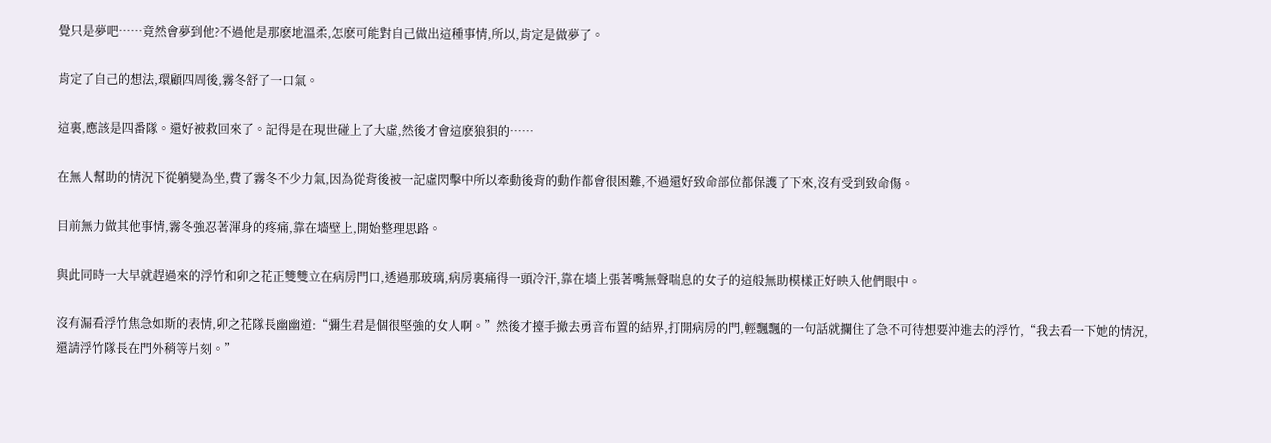覺只是夢吧……竟然會夢到他?不過他是那麽地溫柔,怎麽可能對自己做出這種事情,所以,肯定是做夢了。

肯定了自己的想法,環顧四周後,霧冬舒了一口氣。

這裏,應該是四番隊。還好被救回來了。記得是在現世碰上了大虛,然後才會這麽狼狽的……

在無人幫助的情況下從躺變為坐,費了霧冬不少力氣,因為從背後被一記虛閃擊中所以牽動後背的動作都會很困難,不過還好致命部位都保護了下來,沒有受到致命傷。

目前無力做其他事情,霧冬強忍著渾身的疼痛,靠在墻壁上,開始整理思路。

與此同時一大早就趕過來的浮竹和卯之花正雙雙立在病房門口,透過那玻璃,病房裏痛得一頭冷汗,靠在墻上張著嘴無聲喘息的女子的這般無助模樣正好映入他們眼中。

沒有漏看浮竹焦急如斯的表情,卯之花隊長幽幽道:“彌生君是個很堅強的女人啊。”然後才擡手撤去勇音布置的結界,打開病房的門,輕飄飄的一句話就攔住了急不可待想要沖進去的浮竹,“我去看一下她的情況,還請浮竹隊長在門外稍等片刻。”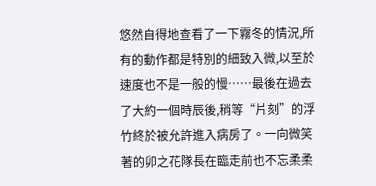悠然自得地查看了一下霧冬的情況,所有的動作都是特別的細致入微,以至於速度也不是一般的慢……最後在過去了大約一個時辰後,稍等“片刻”的浮竹終於被允許進入病房了。一向微笑著的卯之花隊長在臨走前也不忘柔柔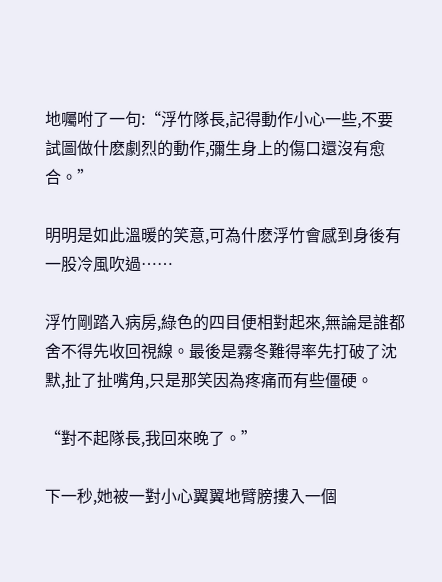地囑咐了一句:“浮竹隊長,記得動作小心一些,不要試圖做什麽劇烈的動作,彌生身上的傷口還沒有愈合。”

明明是如此溫暖的笑意,可為什麽浮竹會感到身後有一股冷風吹過……

浮竹剛踏入病房,綠色的四目便相對起來,無論是誰都舍不得先收回視線。最後是霧冬難得率先打破了沈默,扯了扯嘴角,只是那笑因為疼痛而有些僵硬。

“對不起隊長,我回來晚了。”

下一秒,她被一對小心翼翼地臂膀摟入一個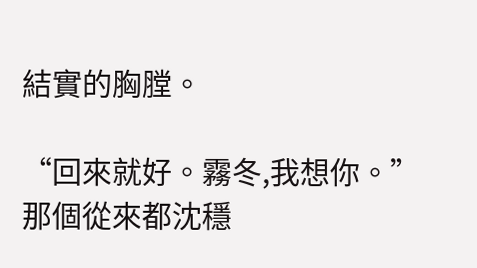結實的胸膛。

“回來就好。霧冬,我想你。”那個從來都沈穩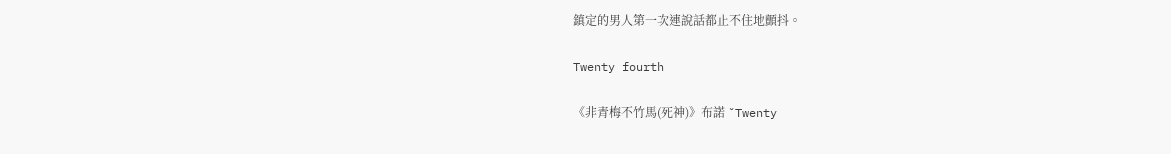鎮定的男人第一次連說話都止不住地顫抖。

Twenty fourth

《非青梅不竹馬(死神)》布諾 ˇTwenty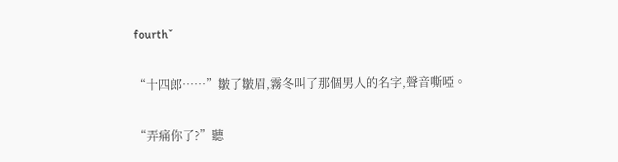fourthˇ

“十四郎……”皺了皺眉,霧冬叫了那個男人的名字,聲音嘶啞。

“弄痛你了?”聽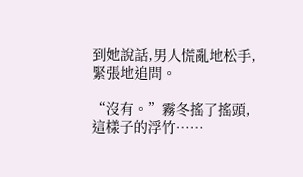到她說話,男人慌亂地松手,緊張地追問。

“沒有。”霧冬搖了搖頭,這樣子的浮竹……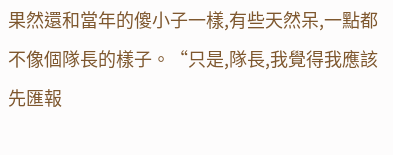果然還和當年的傻小子一樣,有些天然呆,一點都不像個隊長的樣子。“只是,隊長,我覺得我應該先匯報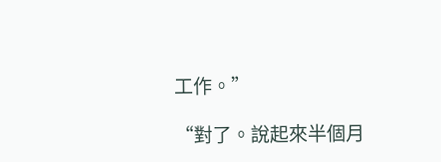工作。”

“對了。說起來半個月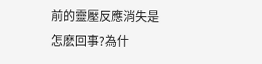前的靈壓反應消失是怎麽回事?為什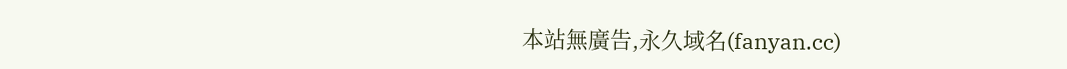本站無廣告,永久域名(fanyan.cc)